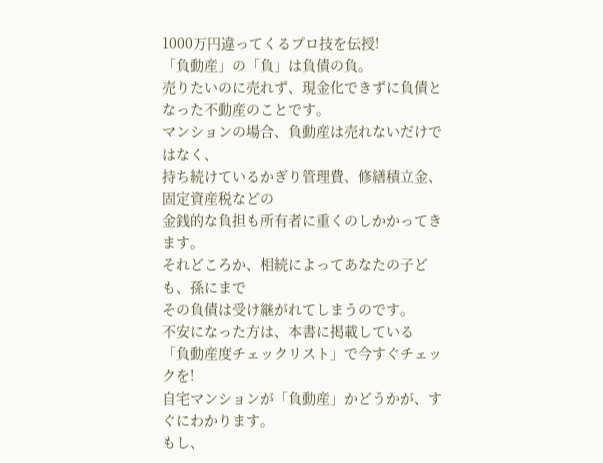1000万円違ってくるプロ技を伝授!
「負動産」の「負」は負債の負。
売りたいのに売れず、現金化できずに負債となった不動産のことです。
マンションの場合、負動産は売れないだけではなく、
持ち続けているかぎり管理費、修繕積立金、固定資産税などの
金銭的な負担も所有者に重くのしかかってきます。
それどころか、相続によってあなたの子ども、孫にまで
その負債は受け継がれてしまうのです。
不安になった方は、本書に掲載している
「負動産度チェックリスト」で今すぐチェックを!
自宅マンションが「負動産」かどうかが、すぐにわかります。
もし、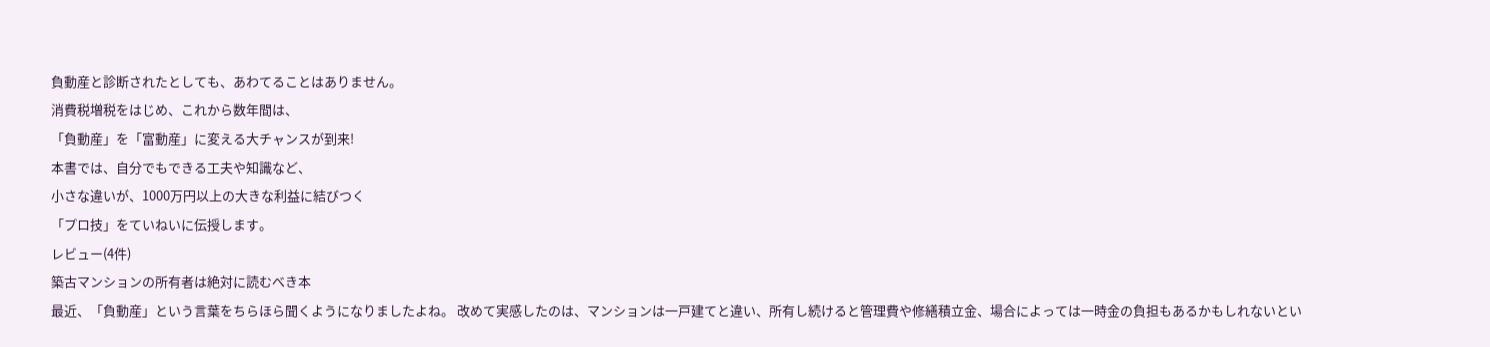負動産と診断されたとしても、あわてることはありません。
消費税増税をはじめ、これから数年間は、
「負動産」を「富動産」に変える大チャンスが到来!
本書では、自分でもできる工夫や知識など、
小さな違いが、1000万円以上の大きな利益に結びつく
「プロ技」をていねいに伝授します。
レビュー(4件)
築古マンションの所有者は絶対に読むべき本
最近、「負動産」という言葉をちらほら聞くようになりましたよね。 改めて実感したのは、マンションは一戸建てと違い、所有し続けると管理費や修繕積立金、場合によっては一時金の負担もあるかもしれないとい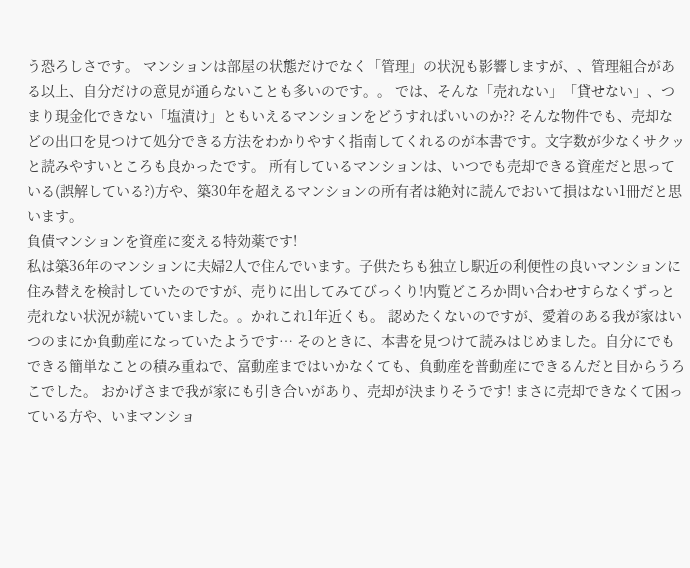う恐ろしさです。 マンションは部屋の状態だけでなく「管理」の状況も影響しますが、、管理組合がある以上、自分だけの意見が通らないことも多いのです。。 では、そんな「売れない」「貸せない」、つまり現金化できない「塩漬け」ともいえるマンションをどうすればいいのか?? そんな物件でも、売却などの出口を見つけて処分できる方法をわかりやすく指南してくれるのが本書です。文字数が少なくサクッと読みやすいところも良かったです。 所有しているマンションは、いつでも売却できる資産だと思っている(誤解している?)方や、築30年を超えるマンションの所有者は絶対に読んでおいて損はない1冊だと思います。
負債マンションを資産に変える特効薬です!
私は築36年のマンションに夫婦2人で住んでいます。子供たちも独立し駅近の利便性の良いマンションに住み替えを検討していたのですが、売りに出してみてびっくり!内覧どころか問い合わせすらなくずっと売れない状況が続いていました。。かれこれ1年近くも。 認めたくないのですが、愛着のある我が家はいつのまにか負動産になっていたようです… そのときに、本書を見つけて読みはじめました。自分にでもできる簡単なことの積み重ねで、富動産まではいかなくても、負動産を普動産にできるんだと目からうろこでした。 おかげさまで我が家にも引き合いがあり、売却が決まりそうです! まさに売却できなくて困っている方や、いまマンショ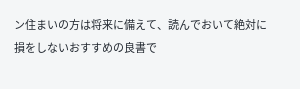ン住まいの方は将来に備えて、読んでおいて絶対に損をしないおすすめの良書で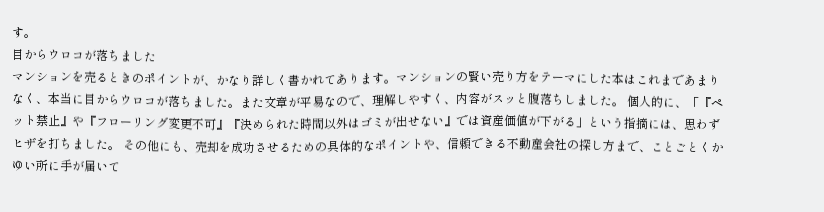す。
目からウロコが落ちました
マンションを売るときのポイントが、かなり詳しく書かれてあります。マンションの賢い売り方をテーマにした本はこれまであまりなく、本当に目からウロコが落ちました。また文章が平易なので、理解しやすく、内容がスッと腹落ちしました。 個人的に、「『ペット禁止』や『フローリング変更不可』『決められた時間以外はゴミが出せない』では資産価値が下がる」という指摘には、思わずヒザを打ちました。 その他にも、売却を成功させるための具体的なポイントや、信頼できる不動産会社の探し方まで、ことごとくかゆい所に手が届いて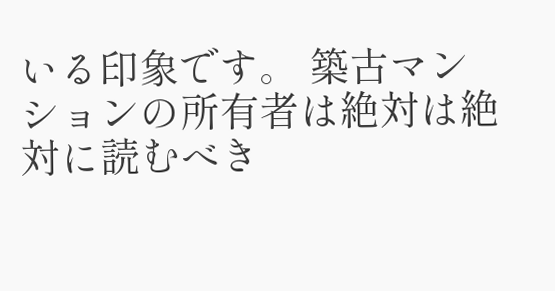いる印象です。 築古マンションの所有者は絶対は絶対に読むべき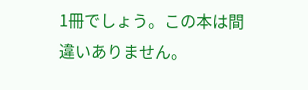1冊でしょう。この本は間違いありません。